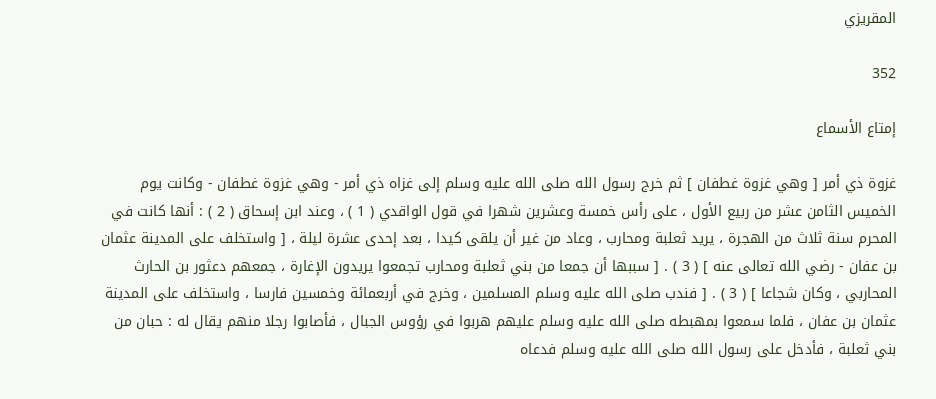المقريزي

352

إمتاع الأسماع

غزوة ذي أمر [ وهي غزوة غطفان ] ثم خرج رسول الله صلى الله عليه وسلم إلى غزاه ذي أمر - وهي غزوة غطفان - وكانت يوم الخميس الثامن عشر من ربيع الأول ، على رأس خمسة وعشرين شهرا في قول الواقدي ( 1 ) ، وعند ابن إسحاق ( 2 ) : أنها كانت في المحرم سنة ثلاث من الهجرة ، يريد ثعلبة ومحارب ، وعاد من غير أن يلقى كيدا ، بعد إحدى عشرة ليلة ، [ واستخلف على المدينة عثمان بن عفان - رضي الله تعالى عنه ] ( 3 ) . [ سببها أن جمعا من بني ثعلبة ومحارب تجمعوا يريدون الإغارة ، جمعهم دعثور بن الحارث المحاربي ، وكان شجاعا ] ( 3 ) . [ فندب صلى الله عليه وسلم المسلمين ، وخرج في أربعمائة وخمسين فارسا ، واستخلف على المدينة عثمان بن عفان ، فلما سمعوا بمهبطه صلى الله عليه وسلم عليهم هربوا في رؤوس الجبال ، فأصابوا رجلا منهم يقال له : حبان من بني ثعلبة ، فأدخل على رسول الله صلى الله عليه وسلم فدعاه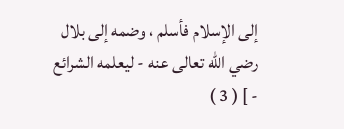إلى الإسلام فأسلم ، وضمه إلى بلال رضي الله تعالى عنه - ليعلمه الشرائع - ] ( 3 )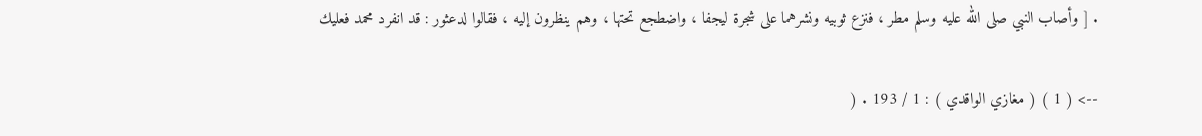. [ وأصاب النبي صلى الله عليه وسلم مطر ، فنزع ثوبيه ونشرهما على شجرة ليجفا ، واضطجع تحتها ، وهم ينظرون إليه ، فقالوا لدعثور : قد انفرد محمد فعليك

--> ( 1 ) ( مغازي الواقدي ) : 1 / 193 . (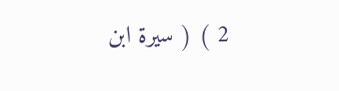2 ) ( سيرة ابن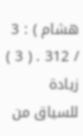هشام ) : 3 / 312 . ( 3 ) زيادة للسياق من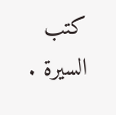كتب السيرة .